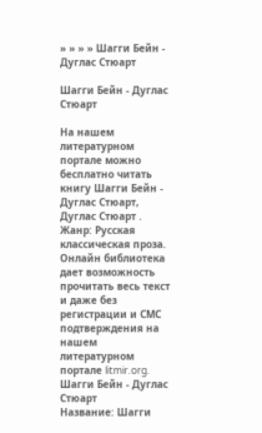» » » » Шагги Бейн - Дуглас Стюарт

Шагги Бейн - Дуглас Стюарт

На нашем литературном портале можно бесплатно читать книгу Шагги Бейн - Дуглас Стюарт, Дуглас Стюарт . Жанр: Русская классическая проза. Онлайн библиотека дает возможность прочитать весь текст и даже без регистрации и СМС подтверждения на нашем литературном портале litmir.org.
Шагги Бейн - Дуглас Стюарт
Название: Шагги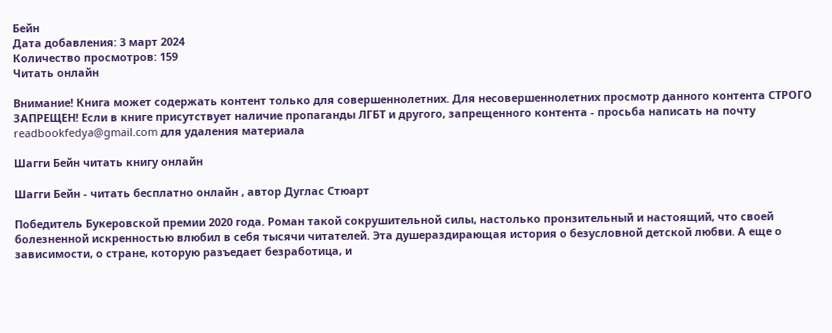Бейн
Дата добавления: 3 март 2024
Количество просмотров: 159
Читать онлайн

Внимание! Книга может содержать контент только для совершеннолетних. Для несовершеннолетних просмотр данного контента СТРОГО ЗАПРЕЩЕН! Если в книге присутствует наличие пропаганды ЛГБТ и другого, запрещенного контента - просьба написать на почту readbookfedya@gmail.com для удаления материала

Шагги Бейн читать книгу онлайн

Шагги Бейн - читать бесплатно онлайн , автор Дуглас Стюарт

Победитель Букеровской премии 2020 года. Роман такой сокрушительной силы, настолько пронзительный и настоящий, что своей болезненной искренностью влюбил в себя тысячи читателей. Эта душераздирающая история о безусловной детской любви. А еще о зависимости, о стране, которую разъедает безработица, и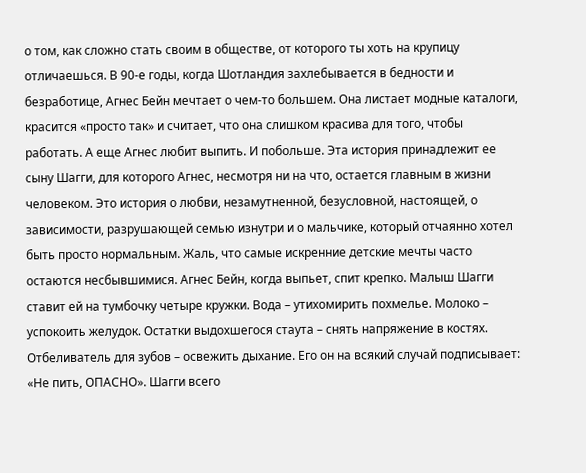о том, как сложно стать своим в обществе, от которого ты хоть на крупицу отличаешься. В 90-е годы, когда Шотландия захлебывается в бедности и безработице, Агнес Бейн мечтает о чем-то большем. Она листает модные каталоги, красится «просто так» и считает, что она слишком красива для того, чтобы работать. А еще Агнес любит выпить. И побольше. Эта история принадлежит ее сыну Шагги, для которого Агнес, несмотря ни на что, остается главным в жизни человеком. Это история о любви, незамутненной, безусловной, настоящей, о зависимости, разрушающей семью изнутри и о мальчике, который отчаянно хотел быть просто нормальным. Жаль, что самые искренние детские мечты часто остаются несбывшимися. Агнес Бейн, когда выпьет, спит крепко. Малыш Шагги ставит ей на тумбочку четыре кружки. Вода – утихомирить похмелье. Молоко – успокоить желудок. Остатки выдохшегося стаута – снять напряжение в костях. Отбеливатель для зубов – освежить дыхание. Его он на всякий случай подписывает: «Не пить, ОПАСНО». Шагги всего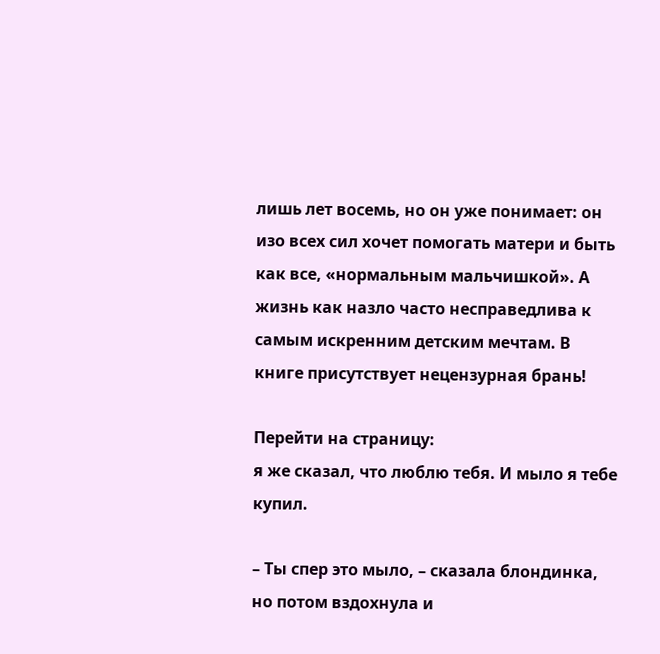лишь лет восемь, но он уже понимает: он изо всех сил хочет помогать матери и быть как все, «нормальным мальчишкой». А жизнь как назло часто несправедлива к самым искренним детским мечтам. В книге присутствует нецензурная брань!

Перейти на страницу:
я же сказал, что люблю тебя. И мыло я тебе купил.

– Ты спер это мыло, – сказала блондинка, но потом вздохнула и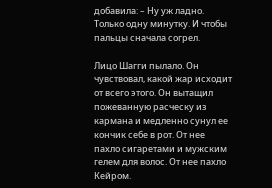добавила: – Ну уж ладно. Только одну минутку. И чтобы пальцы сначала согрел.

Лицо Шагги пылало. Он чувствовал, какой жар исходит от всего этого. Он вытащил пожеванную расческу из кармана и медленно сунул ее кончик себе в рот. От нее пахло сигаретами и мужским гелем для волос. От нее пахло Кейром.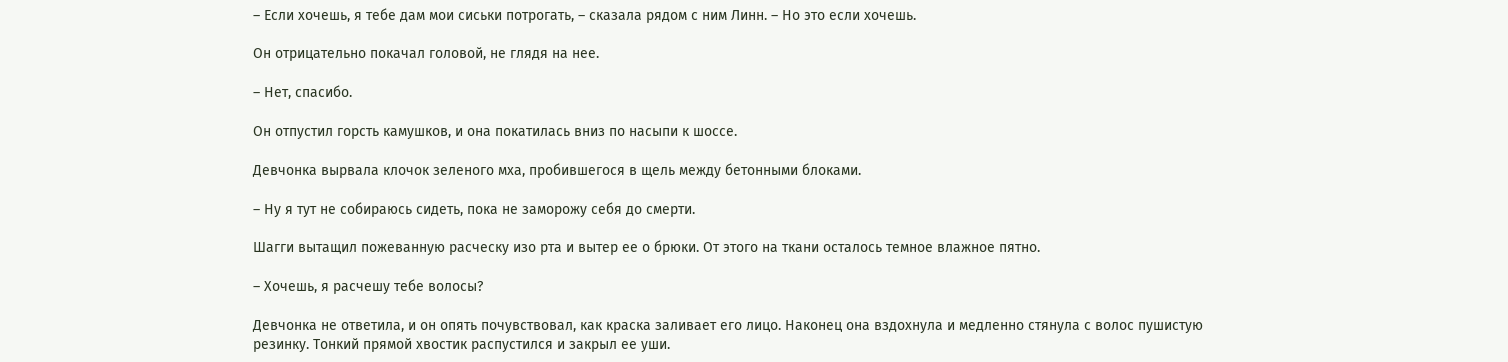– Если хочешь, я тебе дам мои сиськи потрогать, – сказала рядом с ним Линн. – Но это если хочешь.

Он отрицательно покачал головой, не глядя на нее.

– Нет, спасибо.

Он отпустил горсть камушков, и она покатилась вниз по насыпи к шоссе.

Девчонка вырвала клочок зеленого мха, пробившегося в щель между бетонными блоками.

– Ну я тут не собираюсь сидеть, пока не заморожу себя до смерти.

Шагги вытащил пожеванную расческу изо рта и вытер ее о брюки. От этого на ткани осталось темное влажное пятно.

– Хочешь, я расчешу тебе волосы?

Девчонка не ответила, и он опять почувствовал, как краска заливает его лицо. Наконец она вздохнула и медленно стянула с волос пушистую резинку. Тонкий прямой хвостик распустился и закрыл ее уши.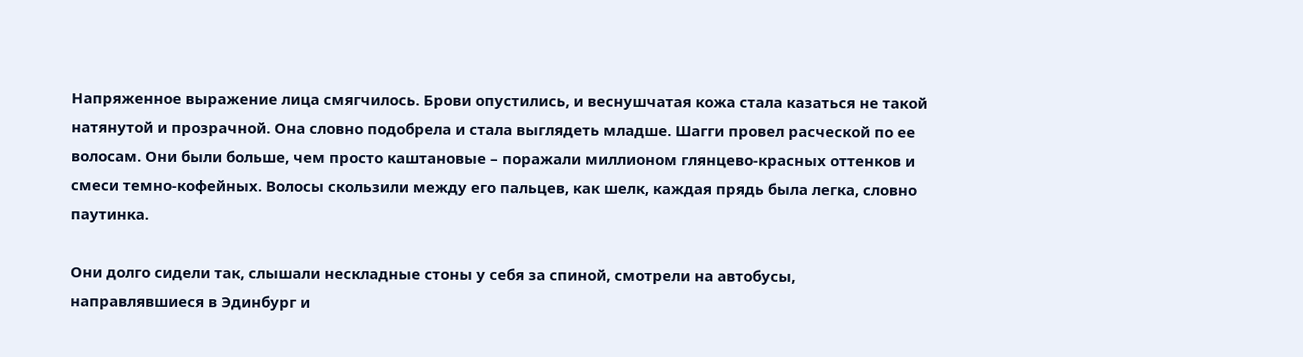Напряженное выражение лица смягчилось. Брови опустились, и веснушчатая кожа стала казаться не такой натянутой и прозрачной. Она словно подобрела и стала выглядеть младше. Шагги провел расческой по ее волосам. Они были больше, чем просто каштановые – поражали миллионом глянцево-красных оттенков и смеси темно-кофейных. Волосы скользили между его пальцев, как шелк, каждая прядь была легка, словно паутинка.

Они долго сидели так, слышали нескладные стоны у себя за спиной, смотрели на автобусы, направлявшиеся в Эдинбург и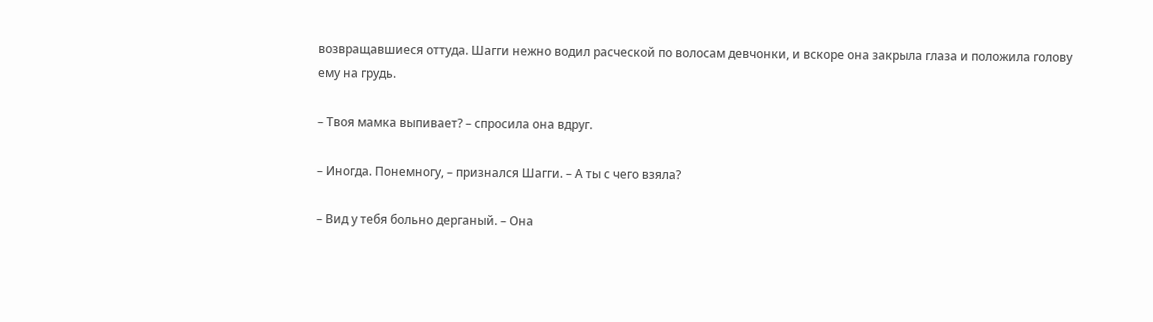возвращавшиеся оттуда. Шагги нежно водил расческой по волосам девчонки, и вскоре она закрыла глаза и положила голову ему на грудь.

– Твоя мамка выпивает? – спросила она вдруг.

– Иногда. Понемногу, – признался Шагги. – А ты с чего взяла?

– Вид у тебя больно дерганый. – Она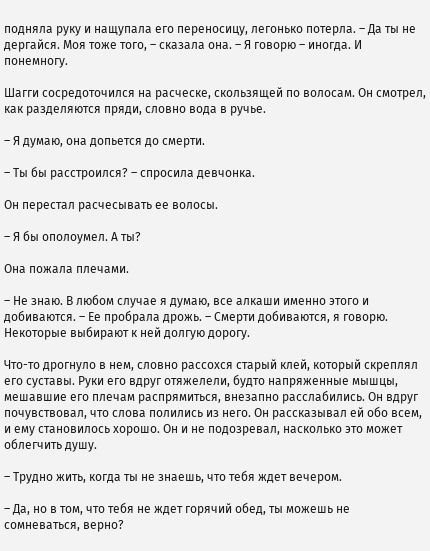подняла руку и нащупала его переносицу, легонько потерла. – Да ты не дергайся. Моя тоже того, – сказала она. – Я говорю – иногда. И понемногу.

Шагги сосредоточился на расческе, скользящей по волосам. Он смотрел, как разделяются пряди, словно вода в ручье.

– Я думаю, она допьется до смерти.

– Ты бы расстроился? – спросила девчонка.

Он перестал расчесывать ее волосы.

– Я бы ополоумел. А ты?

Она пожала плечами.

– Не знаю. В любом случае я думаю, все алкаши именно этого и добиваются. – Ее пробрала дрожь. – Смерти добиваются, я говорю. Некоторые выбирают к ней долгую дорогу.

Что-то дрогнуло в нем, словно рассохся старый клей, который скреплял его суставы. Руки его вдруг отяжелели, будто напряженные мышцы, мешавшие его плечам распрямиться, внезапно расслабились. Он вдруг почувствовал, что слова полились из него. Он рассказывал ей обо всем, и ему становилось хорошо. Он и не подозревал, насколько это может облегчить душу.

– Трудно жить, когда ты не знаешь, что тебя ждет вечером.

– Да, но в том, что тебя не ждет горячий обед, ты можешь не сомневаться, верно?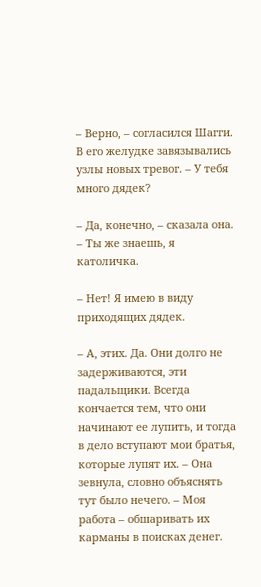– Верно, – согласился Шагги. В его желудке завязывались узлы новых тревог. – У тебя много дядек?

– Да, конечно, – сказала она. – Ты же знаешь, я католичка.

– Нет! Я имею в виду приходящих дядек.

– А, этих. Да. Они долго не задерживаются, эти падальщики. Всегда кончается тем, что они начинают ее лупить, и тогда в дело вступают мои братья, которые лупят их. – Она зевнула, словно объяснять тут было нечего. – Моя работа – обшаривать их карманы в поисках денег.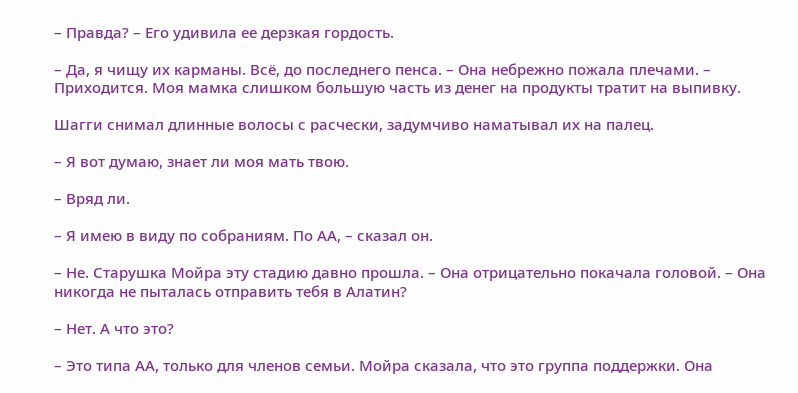– Правда? – Его удивила ее дерзкая гордость.

– Да, я чищу их карманы. Всё, до последнего пенса. – Она небрежно пожала плечами. – Приходится. Моя мамка слишком большую часть из денег на продукты тратит на выпивку.

Шагги снимал длинные волосы с расчески, задумчиво наматывал их на палец.

– Я вот думаю, знает ли моя мать твою.

– Вряд ли.

– Я имею в виду по собраниям. По АА, – сказал он.

– Не. Старушка Мойра эту стадию давно прошла. – Она отрицательно покачала головой. – Она никогда не пыталась отправить тебя в Алатин?

– Нет. А что это?

– Это типа АА, только для членов семьи. Мойра сказала, что это группа поддержки. Она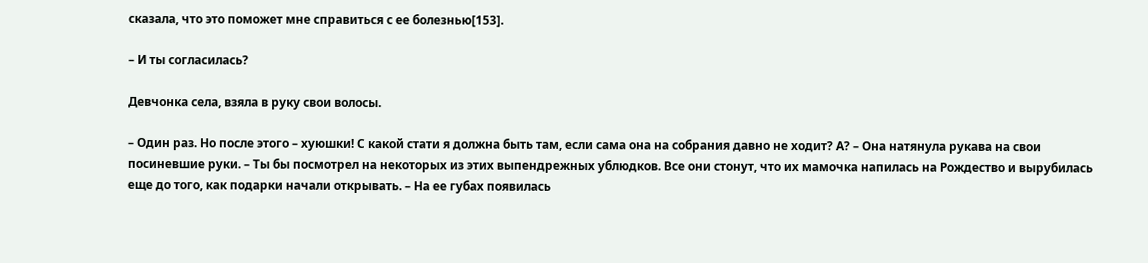сказала, что это поможет мне справиться с ее болезнью[153].

– И ты согласилась?

Девчонка села, взяла в руку свои волосы.

– Один раз. Но после этого – хуюшки! С какой стати я должна быть там, если сама она на собрания давно не ходит? А? – Она натянула рукава на свои посиневшие руки. – Ты бы посмотрел на некоторых из этих выпендрежных ублюдков. Все они стонут, что их мамочка напилась на Рождество и вырубилась еще до того, как подарки начали открывать. – На ее губах появилась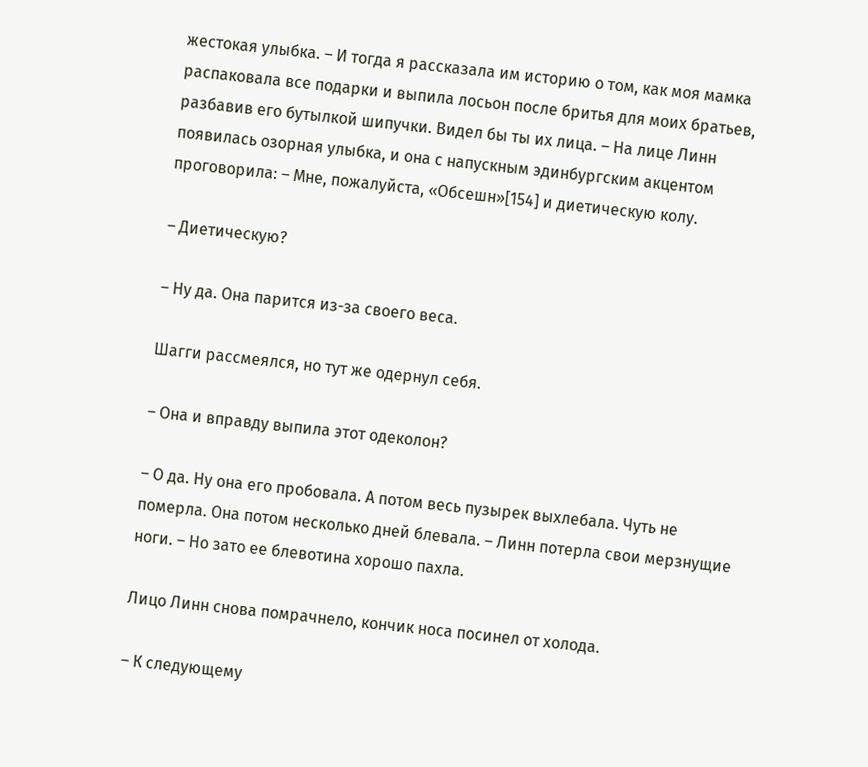жестокая улыбка. – И тогда я рассказала им историю о том, как моя мамка распаковала все подарки и выпила лосьон после бритья для моих братьев, разбавив его бутылкой шипучки. Видел бы ты их лица. – На лице Линн появилась озорная улыбка, и она с напускным эдинбургским акцентом проговорила: – Мне, пожалуйста, «Обсешн»[154] и диетическую колу.

– Диетическую?

– Ну да. Она парится из-за своего веса.

Шагги рассмеялся, но тут же одернул себя.

– Она и вправду выпила этот одеколон?

– О да. Ну она его пробовала. А потом весь пузырек выхлебала. Чуть не померла. Она потом несколько дней блевала. – Линн потерла свои мерзнущие ноги. – Но зато ее блевотина хорошо пахла.

Лицо Линн снова помрачнело, кончик носа посинел от холода.

– К следующему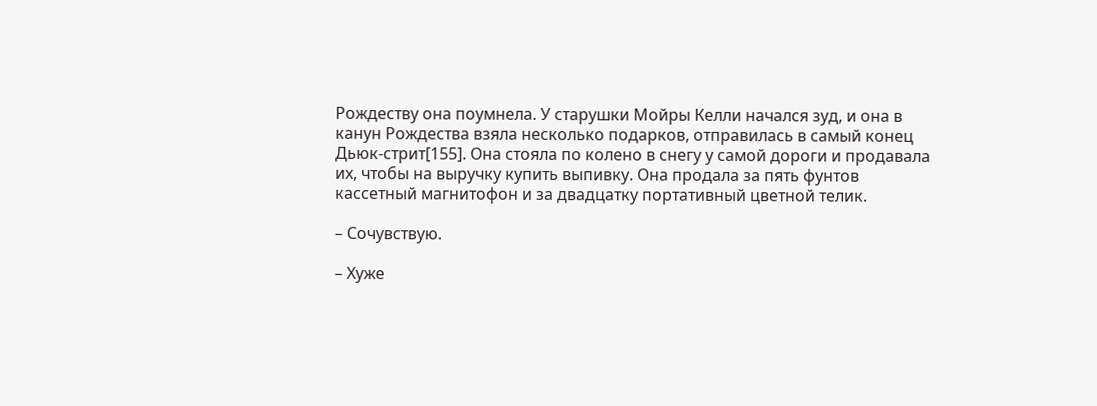Рождеству она поумнела. У старушки Мойры Келли начался зуд, и она в канун Рождества взяла несколько подарков, отправилась в самый конец Дьюк-стрит[155]. Она стояла по колено в снегу у самой дороги и продавала их, чтобы на выручку купить выпивку. Она продала за пять фунтов кассетный магнитофон и за двадцатку портативный цветной телик.

– Сочувствую.

– Хуже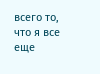всего то, что я все еще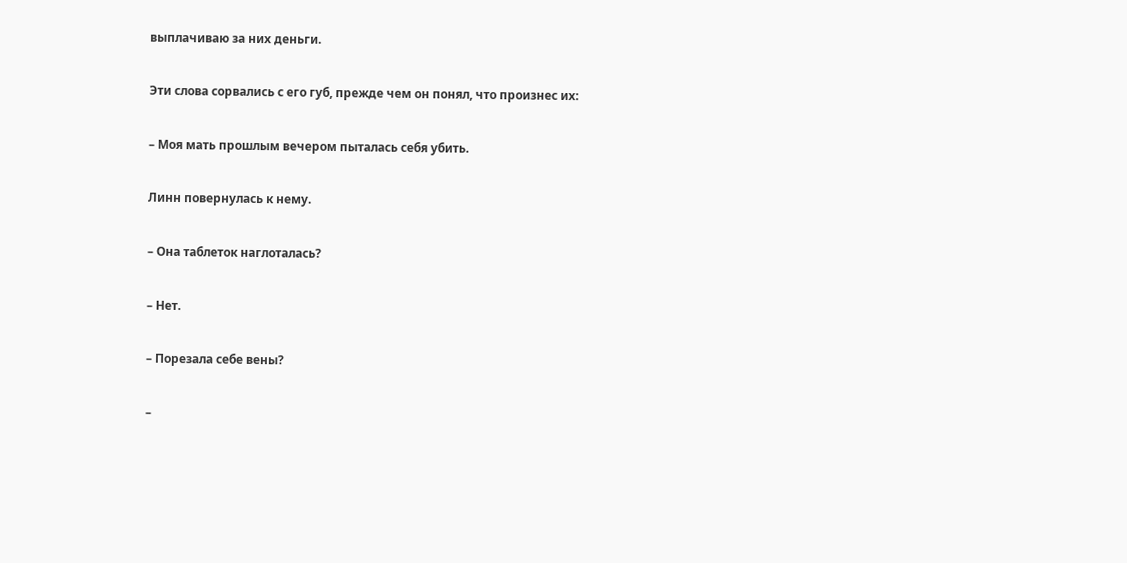выплачиваю за них деньги.

Эти слова сорвались с его губ, прежде чем он понял, что произнес их:

– Моя мать прошлым вечером пыталась себя убить.

Линн повернулась к нему.

– Она таблеток наглоталась?

– Нет.

– Порезала себе вены?

–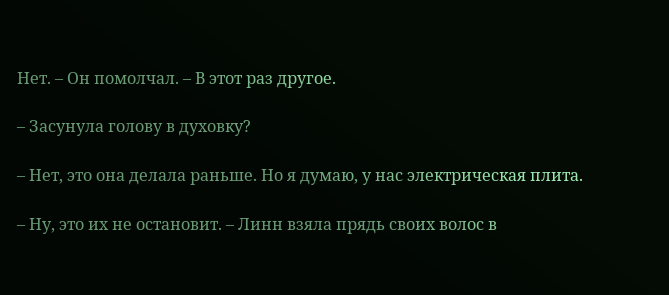Нет. – Он помолчал. – В этот раз другое.

– Засунула голову в духовку?

– Нет, это она делала раньше. Но я думаю, у нас электрическая плита.

– Ну, это их не остановит. – Линн взяла прядь своих волос в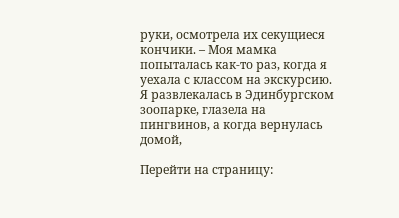руки, осмотрела их секущиеся кончики. – Моя мамка попыталась как-то раз, когда я уехала с классом на экскурсию. Я развлекалась в Эдинбургском зоопарке, глазела на пингвинов, а когда вернулась домой,

Перейти на страницу: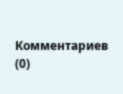Комментариев (0)